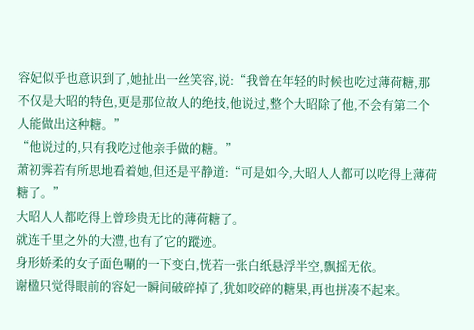容妃似乎也意识到了,她扯出一丝笑容,说:“我曾在年轻的时候也吃过薄荷糖,那不仅是大昭的特色,更是那位故人的绝技,他说过,整个大昭除了他,不会有第二个人能做出这种糖。”
“他说过的,只有我吃过他亲手做的糖。”
萧初霁若有所思地看着她,但还是平静道:“可是如今,大昭人人都可以吃得上薄荷糖了。”
大昭人人都吃得上曾珍贵无比的薄荷糖了。
就连千里之外的大澧,也有了它的蹤迹。
身形娇柔的女子面色唰的一下变白,恍若一张白纸悬浮半空,飘摇无依。
谢楹只觉得眼前的容妃一瞬间破碎掉了,犹如咬碎的糖果,再也拼凑不起来。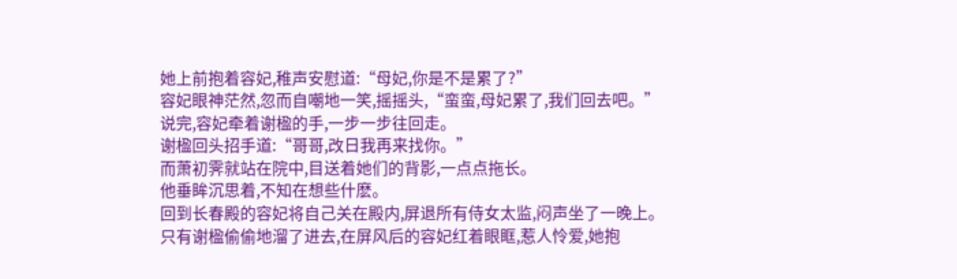她上前抱着容妃,稚声安慰道:“母妃,你是不是累了?”
容妃眼神茫然,忽而自嘲地一笑,摇摇头,“蛮蛮,母妃累了,我们回去吧。”
说完,容妃牵着谢楹的手,一步一步往回走。
谢楹回头招手道:“哥哥,改日我再来找你。”
而萧初霁就站在院中,目送着她们的背影,一点点拖长。
他垂眸沉思着,不知在想些什麽。
回到长春殿的容妃将自己关在殿内,屏退所有侍女太监,闷声坐了一晚上。
只有谢楹偷偷地溜了进去,在屏风后的容妃红着眼眶,惹人怜爱,她抱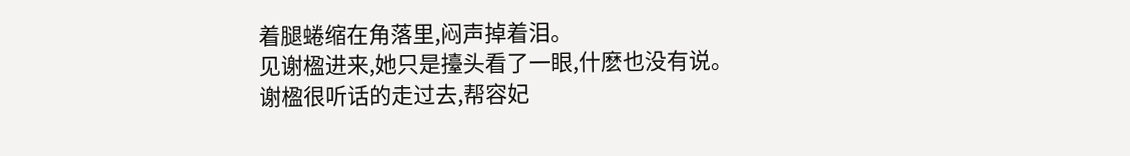着腿蜷缩在角落里,闷声掉着泪。
见谢楹进来,她只是擡头看了一眼,什麽也没有说。
谢楹很听话的走过去,帮容妃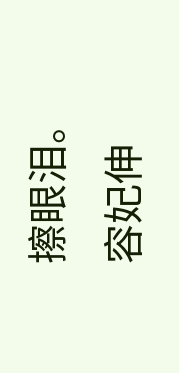擦眼泪。
容妃伸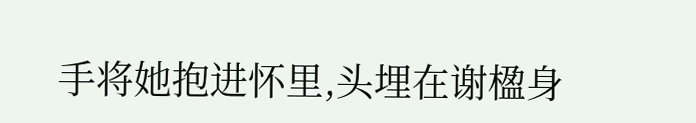手将她抱进怀里,头埋在谢楹身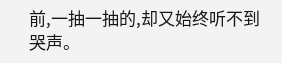前,一抽一抽的,却又始终听不到哭声。